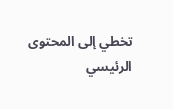تخطي إلى المحتوى الرئيسي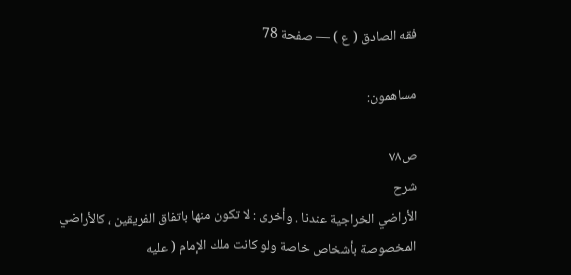فقه الصادق ( ع ) — صفحة 78

مساهمون:

ص٧٨
شرح
الأراضي الخراجية عندنا . وأخرى : لا تكون منها باتفاق الفريقين ، كالأراضي المخصوصة بأشخاص خاصة ولو كانت ملك الإمام ( عليه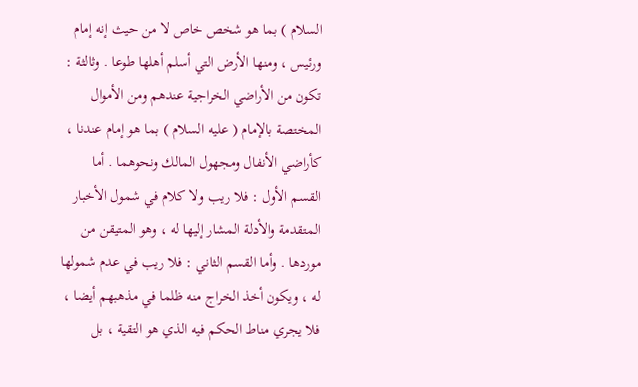السلام ) بما هو شخص خاص لا من حيث إنه إمام ورئيس ، ومنها الأرض التي أسلم أهلها طوعا . وثالثة : تكون من الأراضي الخراجية عندهم ومن الأموال المختصة بالإمام ( عليه السلام ) بما هو إمام عندنا ، كأراضي الأنفال ومجهول المالك ونحوهما . أما القسم الأول : فلا ريب ولا كلام في شمول الأخبار المتقدمة والأدلة المشار إليها له ، وهو المتيقن من موردها . وأما القسم الثاني : فلا ريب في عدم شمولها له ، ويكون أخذ الخراج منه ظلما في مذهبهم أيضا ، فلا يجري مناط الحكم فيه الذي هو التقية ، بل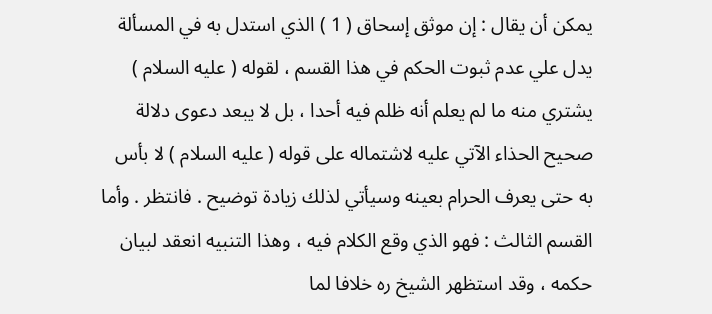يمكن أن يقال : إن موثق إسحاق ( 1 ) الذي استدل به في المسألة يدل علي عدم ثبوت الحكم في هذا القسم ، لقوله ( عليه السلام ) يشتري منه ما لم يعلم أنه ظلم فيه أحدا ، بل لا يبعد دعوى دلالة صحيح الحذاء الآتي عليه لاشتماله على قوله ( عليه السلام ) لا بأس به حتى يعرف الحرام بعينه وسيأتي لذلك زيادة توضيح . فانتظر . وأما القسم الثالث : فهو الذي وقع الكلام فيه ، وهذا التنبيه انعقد لبيان حكمه ، وقد استظهر الشيخ ره خلافا لما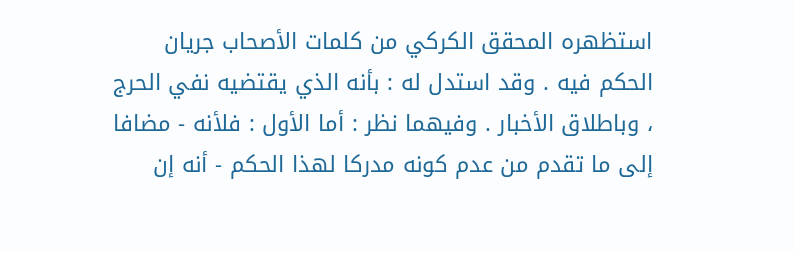استظهره المحقق الكركي من كلمات الأصحاب جريان الحكم فيه . وقد استدل له : بأنه الذي يقتضيه نفي الحرج ، وباطلاق الأخبار . وفيهما نظر : أما الأول : فلأنه - مضافا إلى ما تقدم من عدم كونه مدركا لهذا الحكم - أنه إن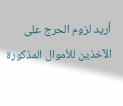أريد لزوم الحرج على الآخذين للأموال المذكورة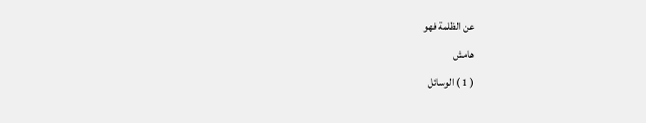عن الظلمة فهو
هامش
( 1 ) الوسائل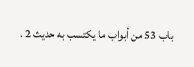باب 53 من أبواب ما يكتسب به حديث 2 .